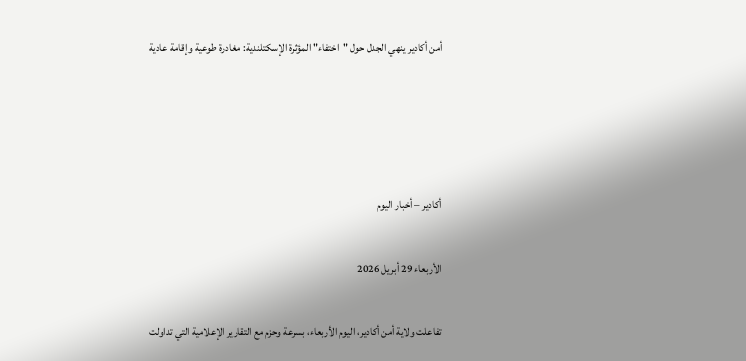أمن أكادير ينهي الجدل حول "اختفاء" المؤثرة الإسكتلندية: مغادرة طوعية وإقامة عادية




أكادير – أخبار اليوم

الأربعاء 29 أبريل 2026

تفاعلت ولاية أمن أكادير، اليوم الأربعاء، بسرعة وحزم مع التقارير الإعلامية التي تداولت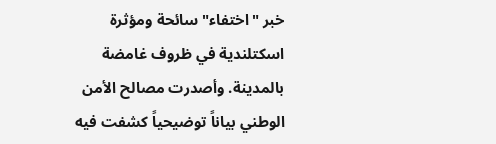خبر "اختفاء" سائحة ومؤثرة اسكتلندية في ظروف غامضة بالمدينة. وأصدرت مصالح الأمن الوطني بياناً توضيحياً كشفت فيه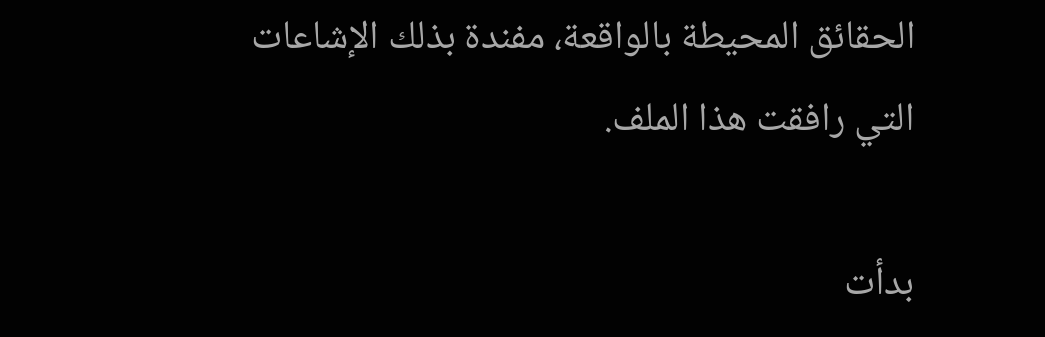الحقائق المحيطة بالواقعة، مفندة بذلك الإشاعات التي رافقت هذا الملف.

بدأت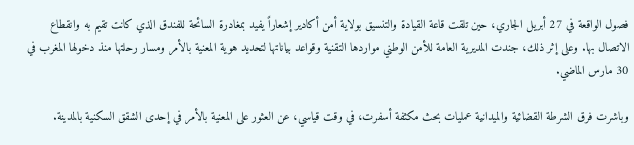فصول الواقعة في 27 أبريل الجاري، حين تلقت قاعة القيادة والتنسيق بولاية أمن أكادير إشعاراً يفيد بمغادرة السائحة للفندق الذي كانت تقيم به وانقطاع الاتصال بها. وعلى إثر ذلك، جندت المديرية العامة للأمن الوطني مواردها التقنية وقواعد بياناتها لتحديد هوية المعنية بالأمر ومسار رحلتها منذ دخولها المغرب في 30 مارس الماضي.

وباشرت فرق الشرطة القضائية والميدانية عمليات بحث مكثفة أسفرت، في وقت قياسي، عن العثور على المعنية بالأمر في إحدى الشقق السكنية بالمدينة.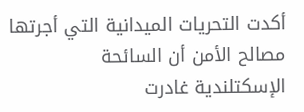أكدت التحريات الميدانية التي أجرتها مصالح الأمن أن السائحة الإسكتلندية غادرت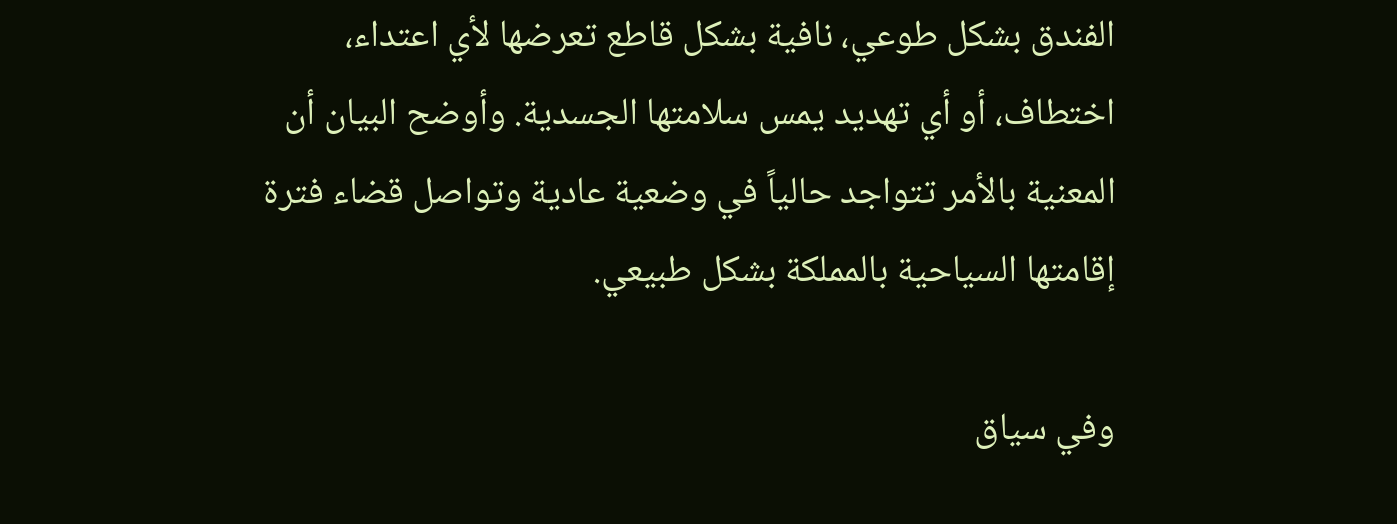الفندق بشكل طوعي، نافية بشكل قاطع تعرضها لأي اعتداء، اختطاف، أو أي تهديد يمس سلامتها الجسدية. وأوضح البيان أن المعنية بالأمر تتواجد حالياً في وضعية عادية وتواصل قضاء فترة إقامتها السياحية بالمملكة بشكل طبيعي.

وفي سياق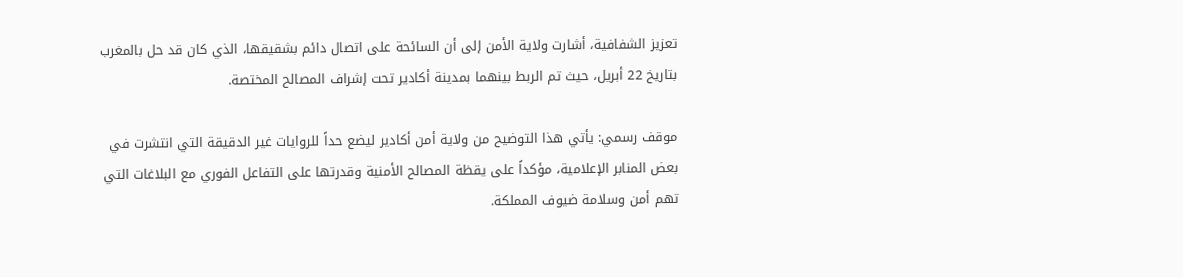تعزيز الشفافية، أشارت ولاية الأمن إلى أن السائحة على اتصال دائم بشقيقها، الذي كان قد حل بالمغرب بتاريخ 22 أبريل، حيث تم الربط بينهما بمدينة أكادير تحت إشراف المصالح المختصة.

موقف رسمي: يأتي هذا التوضيح من ولاية أمن أكادير ليضع حداً للروايات غير الدقيقة التي انتشرت في بعض المنابر الإعلامية، مؤكداً على يقظة المصالح الأمنية وقدرتها على التفاعل الفوري مع البلاغات التي تهم أمن وسلامة ضيوف المملكة.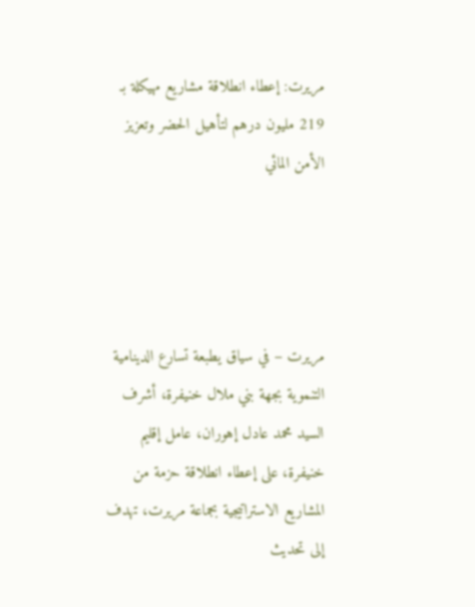مريرت: إعطاء انطلاقة مشاريع مهيكلة بـ 219 مليون درهم لتأهيل الحضر وتعزيز الأمن المائي




مريرت – في سياق يطبعة تسارع الدينامية التنموية بجهة بني ملال خنيفرة، أشرف السيد محمد عادل إهوران، عامل إقليم خنيفرة، على إعطاء انطلاقة حزمة من المشاريع الاستراتيجية بجماعة مريرت، تهدف إلى تحديث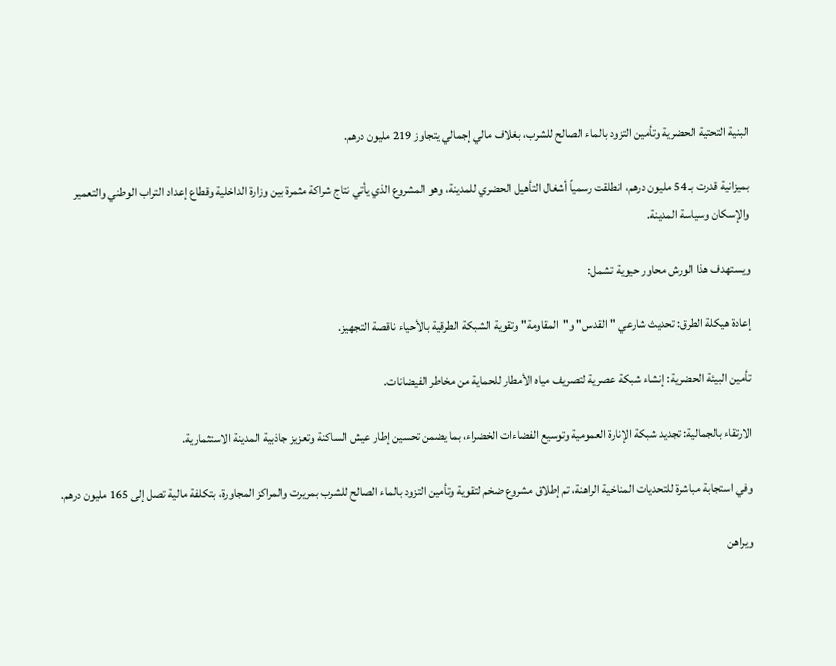البنية التحتية الحضرية وتأمين التزود بالماء الصالح للشرب، بغلاف مالي إجمالي يتجاوز 219 مليون درهم.

بميزانية قدرت بـ 54 مليون درهم، انطلقت رسمياً أشغال التأهيل الحضري للمدينة، وهو المشروع الذي يأتي نتاج شراكة مثمرة بين وزارة الداخلية وقطاع إعداد التراب الوطني والتعمير والإسكان وسياسة المدينة.

ويستهدف هذا الورش محاور حيوية تشمل:

إعادة هيكلة الطرق: تحديث شارعي "القدس" و"المقاومة" وتقوية الشبكة الطرقية بالأحياء ناقصة التجهيز.

تأمين البيئة الحضرية: إنشاء شبكة عصرية لتصريف مياه الأمطار للحماية من مخاطر الفيضانات.

الارتقاء بالجمالية: تجديد شبكة الإنارة العمومية وتوسيع الفضاءات الخضراء، بما يضمن تحسين إطار عيش الساكنة وتعزيز جاذبية المدينة الاستثمارية.

وفي استجابة مباشرة للتحديات المناخية الراهنة، تم إطلاق مشروع ضخم لتقوية وتأمين التزود بالماء الصالح للشرب بمريرت والمراكز المجاورة، بتكلفة مالية تصل إلى 165 مليون درهم.

ويراهن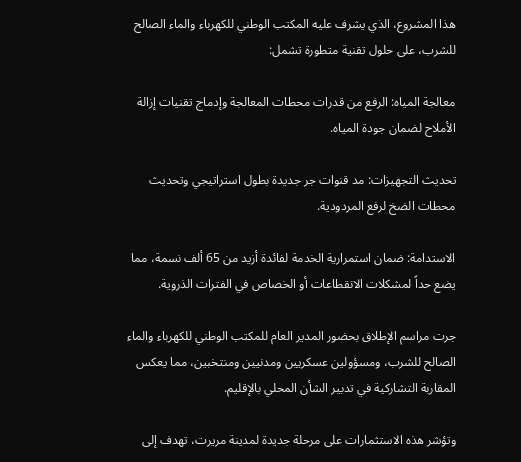هذا المشروع، الذي يشرف عليه المكتب الوطني للكهرباء والماء الصالح للشرب، على حلول تقنية متطورة تشمل:

معالجة المياه: الرفع من قدرات محطات المعالجة وإدماج تقنيات إزالة الأملاح لضمان جودة المياه.

تحديث التجهيزات: مد قنوات جر جديدة بطول استراتيجي وتحديث محطات الضخ لرفع المردودية.

الاستدامة: ضمان استمرارية الخدمة لفائدة أزيد من 65 ألف نسمة، مما يضع حداً لمشكلات الانقطاعات أو الخصاص في الفترات الذروية.

جرت مراسم الإطلاق بحضور المدير العام للمكتب الوطني للكهرباء والماء الصالح للشرب، ومسؤولين عسكريين ومدنيين ومنتخبين، مما يعكس المقاربة التشاركية في تدبير الشأن المحلي بالإقليم.

وتؤشر هذه الاستثمارات على مرحلة جديدة لمدينة مريرت، تهدف إلى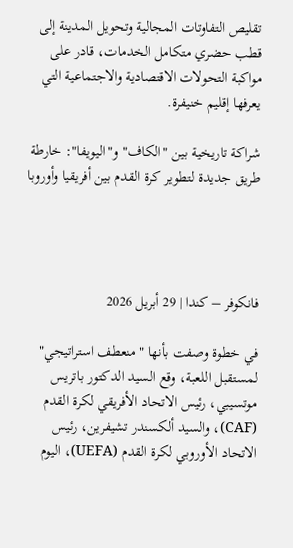تقليص التفاوتات المجالية وتحويل المدينة إلى قطب حضري متكامل الخدمات، قادر على مواكبة التحولات الاقتصادية والاجتماعية التي يعرفها إقليم خنيفرة.

شراكة تاريخية بين "الكاف" و"اليويفا": خارطة طريق جديدة لتطوير كرة القدم بين أفريقيا وأوروبا




فانكوفر – كندا | 29 أبريل 2026

في خطوة وصفت بأنها "منعطف استراتيجي" لمستقبل اللعبة، وقع السيد الدكتور باتريس موتسيبي، رئيس الاتحاد الأفريقي لكرة القدم (CAF)، والسيد ألكسندر تشيفرين، رئيس الاتحاد الأوروبي لكرة القدم (UEFA)، اليوم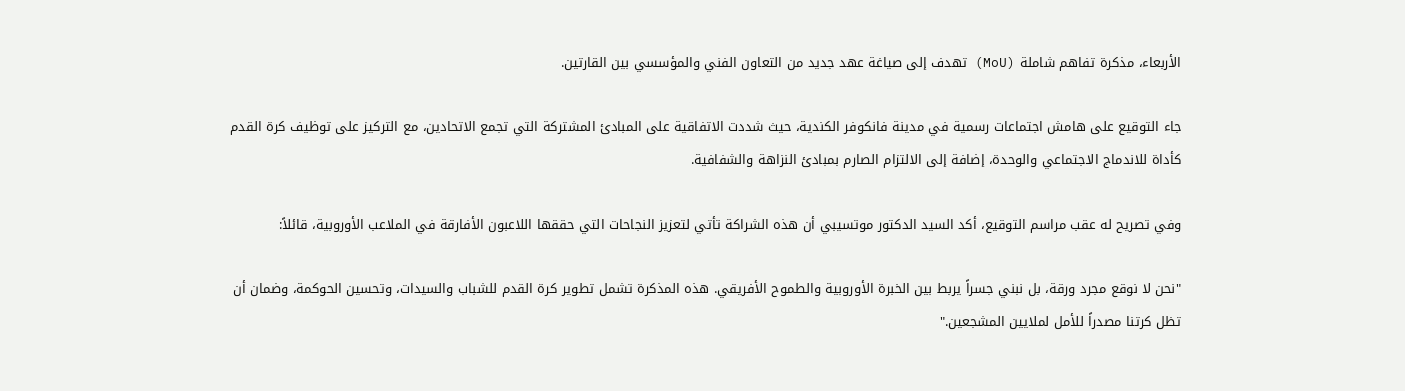الأربعاء، مذكرة تفاهم شاملة (MoU) تهدف إلى صياغة عهد جديد من التعاون الفني والمؤسسي بين القارتين.

جاء التوقيع على هامش اجتماعات رسمية في مدينة فانكوفر الكندية، حيث شددت الاتفاقية على المبادئ المشتركة التي تجمع الاتحادين، مع التركيز على توظيف كرة القدم كأداة للاندماج الاجتماعي والوحدة، إضافة إلى الالتزام الصارم بمبادئ النزاهة والشفافية.

وفي تصريح له عقب مراسم التوقيع، أكد السيد الدكتور موتسيبي أن هذه الشراكة تأتي لتعزيز النجاحات التي حققها اللاعبون الأفارقة في الملاعب الأوروبية، قائلاً:

"نحن لا نوقع مجرد ورقة، بل نبني جسراً يربط بين الخبرة الأوروبية والطموح الأفريقي. هذه المذكرة تشمل تطوير كرة القدم للشباب والسيدات، وتحسين الحوكمة، وضمان أن تظل كرتنا مصدراً للأمل لملايين المشجعين."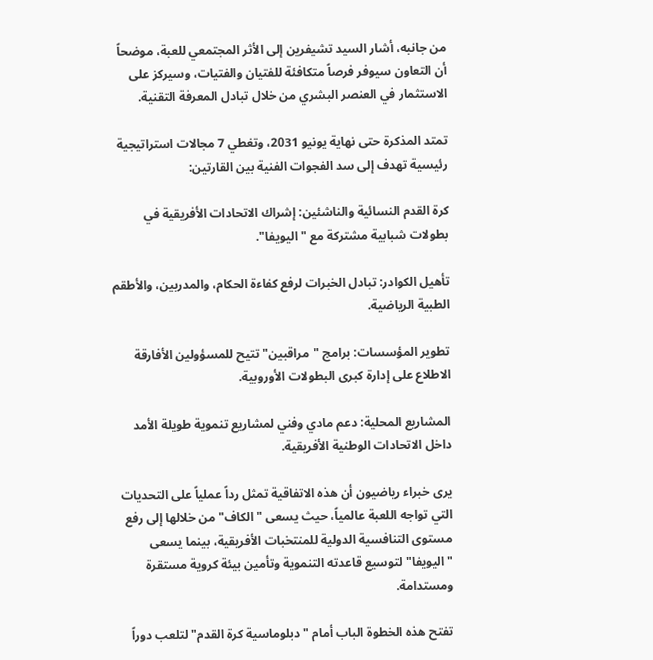من جانبه، أشار السيد تشيفرين إلى الأثر المجتمعي للعبة، موضحاً أن التعاون سيوفر فرصاً متكافئة للفتيان والفتيات، وسيركز على الاستثمار في العنصر البشري من خلال تبادل المعرفة التقنية.

تمتد المذكرة حتى نهاية يونيو 2031، وتغطي 7 مجالات استراتيجية رئيسية تهدف إلى سد الفجوات الفنية بين القارتين:

كرة القدم النسائية والناشئين: إشراك الاتحادات الأفريقية في بطولات شبابية مشتركة مع "اليويفا".

تأهيل الكوادر: تبادل الخبرات لرفع كفاءة الحكام، والمدربين، والأطقم الطبية الرياضية.

تطوير المؤسسات: برامج "مراقبين" تتيح للمسؤولين الأفارقة الاطلاع على إدارة كبرى البطولات الأوروبية.

المشاريع المحلية: دعم مادي وفني لمشاريع تنموية طويلة الأمد داخل الاتحادات الوطنية الأفريقية.

يرى خبراء رياضيون أن هذه الاتفاقية تمثل رداً عملياً على التحديات التي تواجه اللعبة عالمياً، حيث يسعى "الكاف" من خلالها إلى رفع مستوى التنافسية الدولية للمنتخبات الأفريقية، بينما يسعى "اليويفا" لتوسيع قاعدته التنموية وتأمين بيئة كروية مستقرة ومستدامة.

تفتح هذه الخطوة الباب أمام "دبلوماسية كرة القدم" لتلعب دوراً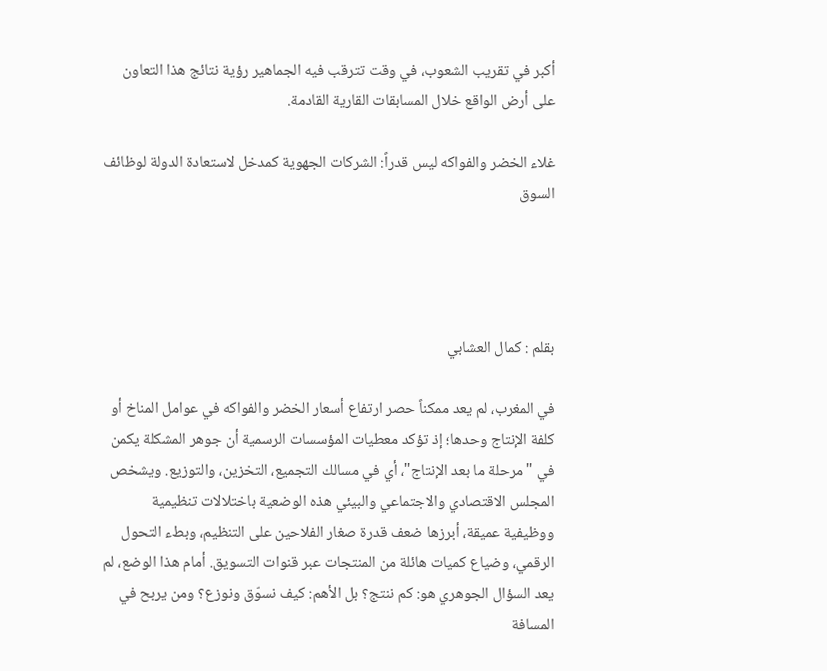أكبر في تقريب الشعوب، في وقت تترقب فيه الجماهير رؤية نتائج هذا التعاون على أرض الواقع خلال المسابقات القارية القادمة.

غلاء الخضر والفواكه ليس قدراً: الشركات الجهوية كمدخل لاستعادة الدولة لوظائف السوق




بقلم : كمال العشابي

في المغرب، لم يعد ممكناً حصر ارتفاع أسعار الخضر والفواكه في عوامل المناخ أو كلفة الإنتاج وحدها؛ إذ تؤكد معطيات المؤسسات الرسمية أن جوهر المشكلة يكمن في "مرحلة ما بعد الإنتاج"، أي في مسالك التجميع، التخزين، والتوزيع. ويشخص المجلس الاقتصادي والاجتماعي والبيئي هذه الوضعية باختلالات تنظيمية ووظيفية عميقة، أبرزها ضعف قدرة صغار الفلاحين على التنظيم، وبطء التحول الرقمي، وضياع كميات هائلة من المنتجات عبر قنوات التسويق. أمام هذا الوضع، لم يعد السؤال الجوهري هو: كم ننتج؟ بل الأهم: كيف نسوّق ونوزع؟ ومن يربح في المسافة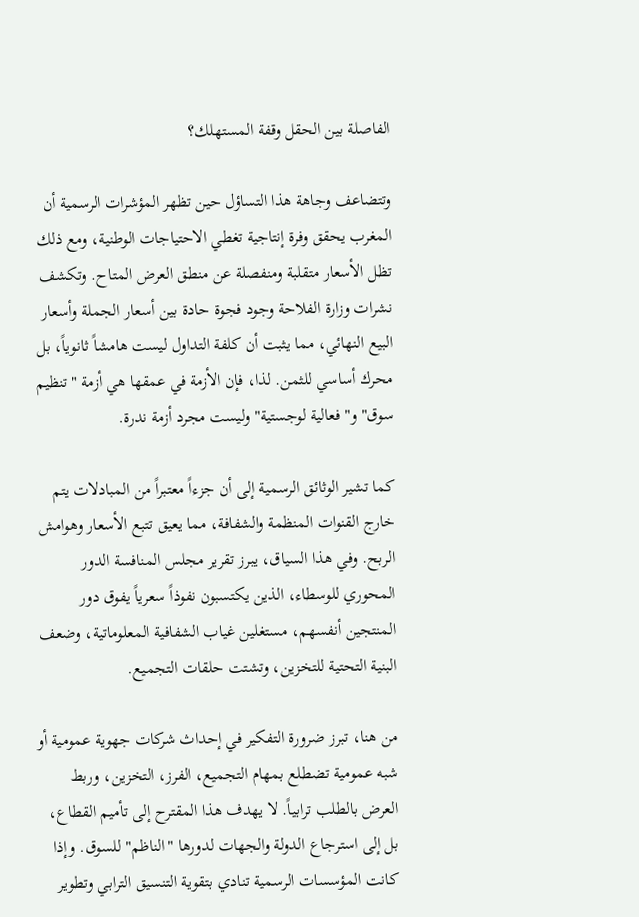الفاصلة بين الحقل وقفة المستهلك؟

وتتضاعف وجاهة هذا التساؤل حين تظهر المؤشرات الرسمية أن المغرب يحقق وفرة إنتاجية تغطي الاحتياجات الوطنية، ومع ذلك تظل الأسعار متقلبة ومنفصلة عن منطق العرض المتاح. وتكشف نشرات وزارة الفلاحة وجود فجوة حادة بين أسعار الجملة وأسعار البيع النهائي، مما يثبت أن كلفة التداول ليست هامشاً ثانوياً، بل محرك أساسي للثمن. لذا، فإن الأزمة في عمقها هي أزمة "تنظيم سوق" و"فعالية لوجستية" وليست مجرد أزمة ندرة.

كما تشير الوثائق الرسمية إلى أن جزءاً معتبراً من المبادلات يتم خارج القنوات المنظمة والشفافة، مما يعيق تتبع الأسعار وهوامش الربح. وفي هذا السياق، يبرز تقرير مجلس المنافسة الدور المحوري للوسطاء، الذين يكتسبون نفوذاً سعرياً يفوق دور المنتجين أنفسهم، مستغلين غياب الشفافية المعلوماتية، وضعف البنية التحتية للتخزين، وتشتت حلقات التجميع.

من هنا، تبرز ضرورة التفكير في إحداث شركات جهوية عمومية أو شبه عمومية تضطلع بمهام التجميع، الفرز، التخزين، وربط العرض بالطلب ترابياً. لا يهدف هذا المقترح إلى تأميم القطاع، بل إلى استرجاع الدولة والجهات لدورها "الناظم" للسوق. وإذا كانت المؤسسات الرسمية تنادي بتقوية التنسيق الترابي وتطوير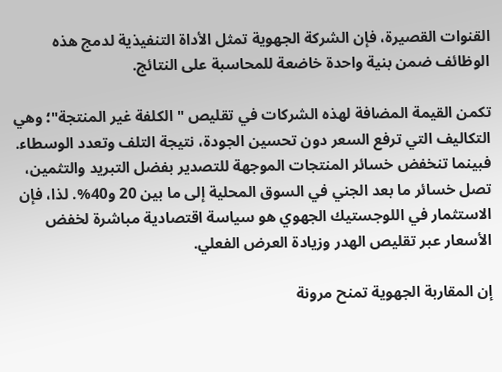القنوات القصيرة، فإن الشركة الجهوية تمثل الأداة التنفيذية لدمج هذه الوظائف ضمن بنية واحدة خاضعة للمحاسبة على النتائج.

تكمن القيمة المضافة لهذه الشركات في تقليص "الكلفة غير المنتجة"؛ وهي التكاليف التي ترفع السعر دون تحسين الجودة، نتيجة التلف وتعدد الوسطاء. فبينما تنخفض خسائر المنتجات الموجهة للتصدير بفضل التبريد والتثمين، تصل خسائر ما بعد الجني في السوق المحلية إلى ما بين 20 و40%. لذا، فإن الاستثمار في اللوجستيك الجهوي هو سياسة اقتصادية مباشرة لخفض الأسعار عبر تقليص الهدر وزيادة العرض الفعلي.

إن المقاربة الجهوية تمنح مرونة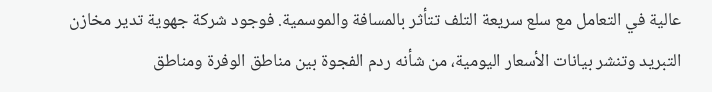عالية في التعامل مع سلع سريعة التلف تتأثر بالمسافة والموسمية. فوجود شركة جهوية تدير مخازن التبريد وتنشر بيانات الأسعار اليومية، من شأنه ردم الفجوة بين مناطق الوفرة ومناطق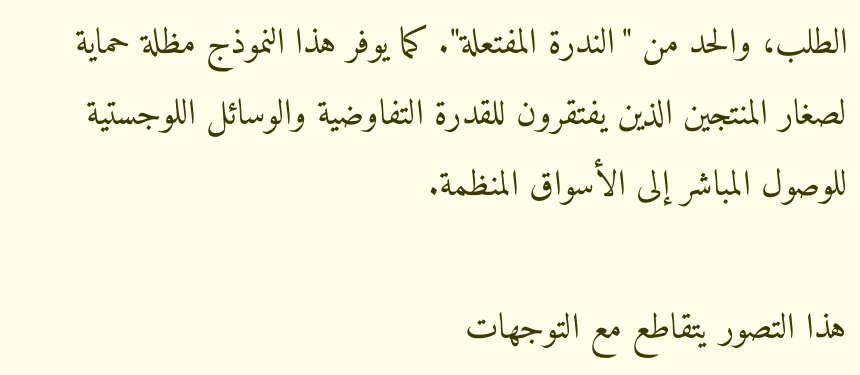الطلب، والحد من "الندرة المفتعلة". كما يوفر هذا النموذج مظلة حماية لصغار المنتجين الذين يفتقرون للقدرة التفاوضية والوسائل اللوجستية للوصول المباشر إلى الأسواق المنظمة.

هذا التصور يتقاطع مع التوجهات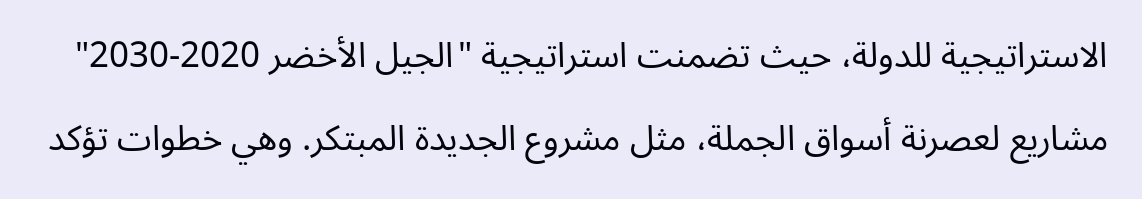الاستراتيجية للدولة، حيث تضمنت استراتيجية "الجيل الأخضر 2020-2030" مشاريع لعصرنة أسواق الجملة، مثل مشروع الجديدة المبتكر. وهي خطوات تؤكد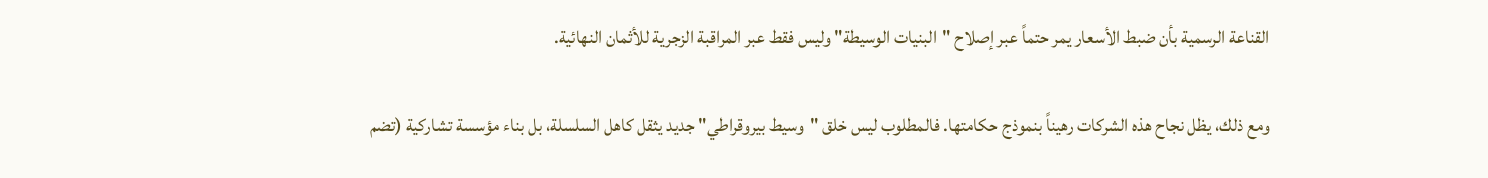القناعة الرسمية بأن ضبط الأسعار يمر حتماً عبر إصلاح "البنيات الوسيطة" وليس فقط عبر المراقبة الزجرية للأثمان النهائية.

ومع ذلك، يظل نجاح هذه الشركات رهيناً بنموذج حكامتها. فالمطلوب ليس خلق "وسيط بيروقراطي" جديد يثقل كاهل السلسلة، بل بناء مؤسسة تشاركية (تضم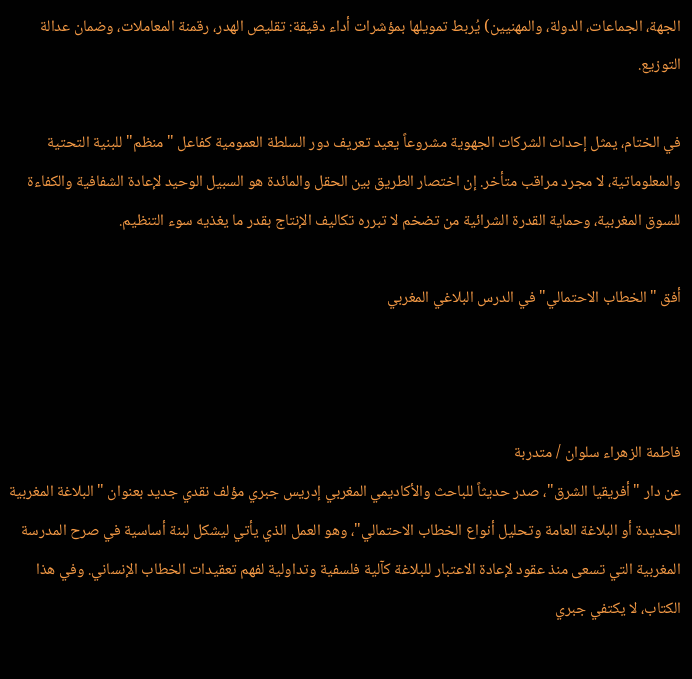الجهة، الجماعات، الدولة، والمهنيين) يُربط تمويلها بمؤشرات أداء دقيقة: تقليص الهدر، رقمنة المعاملات، وضمان عدالة التوزيع.

في الختام، يمثل إحداث الشركات الجهوية مشروعاً يعيد تعريف دور السلطة العمومية كفاعل "منظم" للبنية التحتية والمعلوماتية، لا مجرد مراقب متأخر. إن اختصار الطريق بين الحقل والمائدة هو السبيل الوحيد لإعادة الشفافية والكفاءة للسوق المغربية، وحماية القدرة الشرائية من تضخم لا تبرره تكاليف الإنتاج بقدر ما يغذيه سوء التنظيم.

أفق "الخطاب الاحتمالي" في الدرس البلاغي المغربي



فاطمة الزهراء سلوان / متدربة
عن دار "أفريقيا الشرق"، صدر حديثاً للباحث والأكاديمي المغربي إدريس جبري مؤلف نقدي جديد بعنوان "البلاغة المغربية الجديدة أو البلاغة العامة وتحليل أنواع الخطاب الاحتمالي"، وهو العمل الذي يأتي ليشكل لبنة أساسية في صرح المدرسة المغربية التي تسعى منذ عقود لإعادة الاعتبار للبلاغة كآلية فلسفية وتداولية لفهم تعقيدات الخطاب الإنساني. وفي هذا الكتاب، لا يكتفي جبري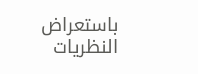باستعراض النظريات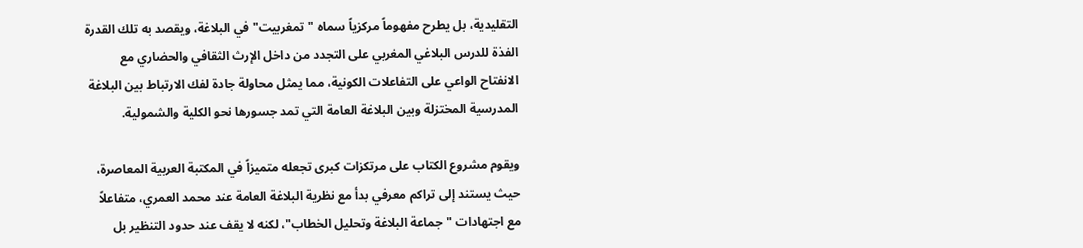التقليدية، بل يطرح مفهوماً مركزياً سماه "تمغربيت" في البلاغة، ويقصد به تلك القدرة الفذة للدرس البلاغي المغربي على التجدد من داخل الإرث الثقافي والحضاري مع الانفتاح الواعي على التفاعلات الكونية، مما يمثل محاولة جادة لفك الارتباط بين البلاغة المدرسية المختزلة وبين البلاغة العامة التي تمد جسورها نحو الكلية والشمولية.

ويقوم مشروع الكتاب على مرتكزات كبرى تجعله متميزاً في المكتبة العربية المعاصرة، حيث يستند إلى تراكم معرفي بدأ مع نظرية البلاغة العامة عند محمد العمري، متفاعلاً مع اجتهادات "جماعة البلاغة وتحليل الخطاب"، لكنه لا يقف عند حدود التنظير بل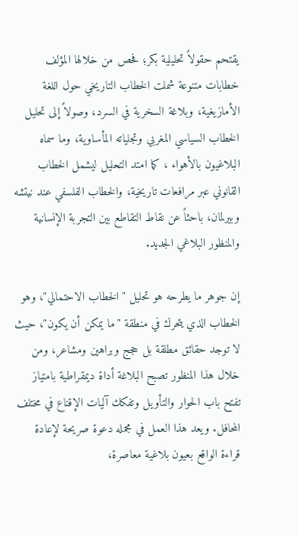يقتحم حقولاً تحليلية بكر؛ فحص من خلالها المؤلف خطابات متنوعة شملت الخطاب التاريخي حول اللغة الأمازيغية، وبلاغة السخرية في السرد، وصولاً إلى تحليل الخطاب السياسي المغربي وتجلياته المأساوية، وما سماه البلاغيون بالأهواء ، كما امتد التحليل ليشمل الخطاب القانوني عبر مرافعات تاريخية، والخطاب الفلسفي عند نيتشه وبيرلمان، باحثاً عن نقاط التقاطع بين التجربة الإنسانية والمنظور البلاغي الجديد.

إن جوهر ما يطرحه هو تحليل "الخطاب الاحتمالي"، وهو الخطاب الذي يتحرك في منطقة "ما يمكن أن يكون"، حيث لا توجد حقائق مطلقة بل حجج وبراهين ومشاعر، ومن خلال هذا المنظور تصبح البلاغة أداة ديمقراطية بامتياز تفتح باب الحوار والتأويل وتفكك آليات الإقناع في مختلف المحافل. ويعد هذا العمل في مجمله دعوة صريحة لإعادة قراءة الواقع بعيون بلاغية معاصرة،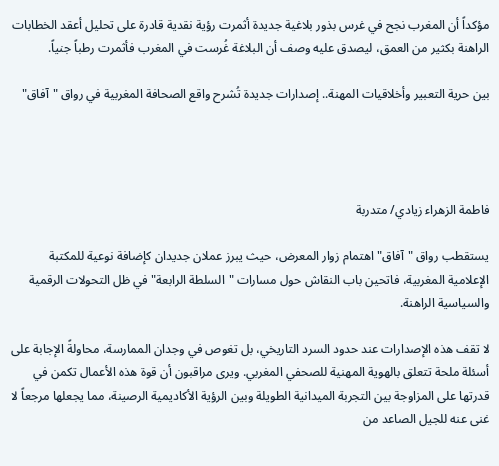مؤكداً أن المغرب نجح في غرس بذور بلاغية جديدة أثمرت رؤية نقدية قادرة على تحليل أعقد الخطابات الراهنة بكثير من العمق، ليصدق عليه وصف أن البلاغة غُرست في المغرب فأثمرت رطباً جنياً.

بين حرية التعبير وأخلاقيات المهنة.. إصدارات جديدة تُشرح واقع الصحافة المغربية في رواق "آفاق"




فاطمة الزهراء زيادي/ متدربة

يستقطب رواق "آفاق" اهتمام زوار المعرض، حيث يبرز عملان جديدان كإضافة نوعية للمكتبة الإعلامية المغربية، فاتحين باب النقاش حول مسارات "السلطة الرابعة" في ظل التحولات الرقمية والسياسية الراهنة.

لا تقف هذه الإصدارات عند حدود السرد التاريخي، بل تغوص في وجدان الممارسة، محاولةً الإجابة على أسئلة ملحة تتعلق بالهوية المهنية للصحفي المغربي. ويرى مراقبون أن قوة هذه الأعمال تكمن في قدرتها على المزاوجة بين التجربة الميدانية الطويلة وبين الرؤية الأكاديمية الرصينة، مما يجعلها مرجعاً لا غنى عنه للجيل الصاعد من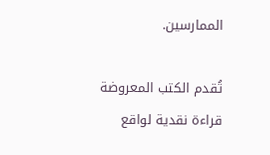الممارسين.

تُقدم الكتب المعروضة قراءة نقدية لواقع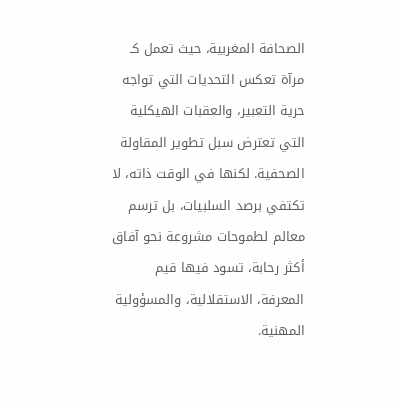الصحافة المغربية، حيث تعمل كـ مرآة تعكس التحديات التي تواجه حرية التعبير، والعقبات الهيكلية التي تعترض سبل تطوير المقاولة الصحفية. لكنها في الوقت ذاته، لا تكتفي برصد السلبيات، بل ترسم معالم لطموحات مشروعة نحو آفاق أكثر رحابة، تسود فيها قيم المعرفة، الاستقلالية، والمسؤولية المهنية.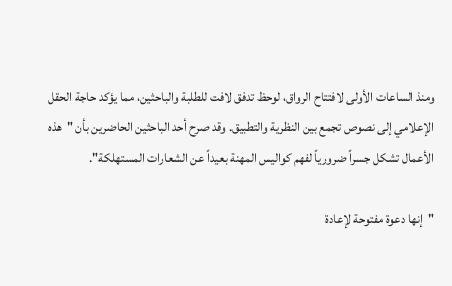ومنذ الساعات الأولى لافتتاح الرواق، لوحظ تدفق لافت للطلبة والباحثين، مما يؤكد حاجة الحقل الإعلامي إلى نصوص تجمع بين النظرية والتطبيق. وقد صرح أحد الباحثين الحاضرين بأن "هذه الأعمال تشكل جسراً ضرورياً لفهم كواليس المهنة بعيداً عن الشعارات المستهلكة".

"إنها دعوة مفتوحة لإعادة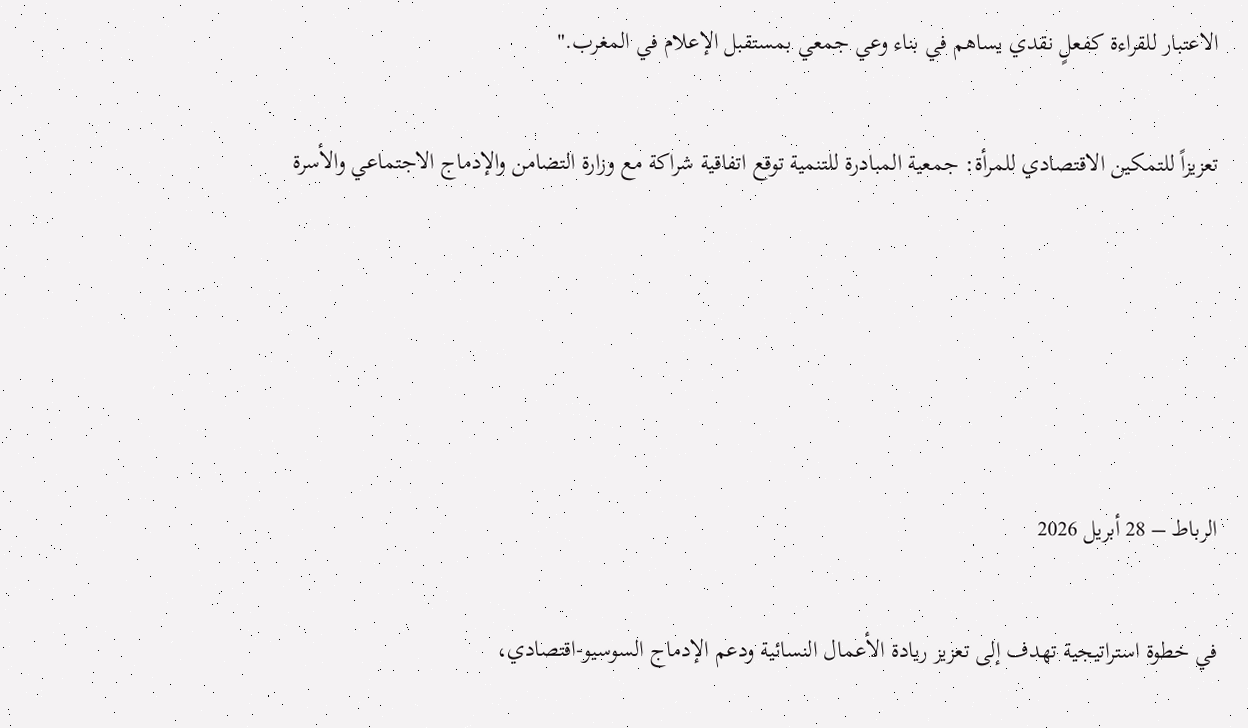الاعتبار للقراءة كفعلٍ نقدي يساهم في بناء وعي جمعي بمستقبل الإعلام في المغرب."

تعزيزاً للتمكين الاقتصادي للمرأة: جمعية المبادرة للتنمية توقع اتفاقية شراكة مع وزارة التضامن والإدماج الاجتماعي والأسرة





الرباط – 28 أبريل 2026

في خطوة استراتيجية تهدف إلى تعزيز ريادة الأعمال النسائية ودعم الإدماج السوسيو-اقتصادي،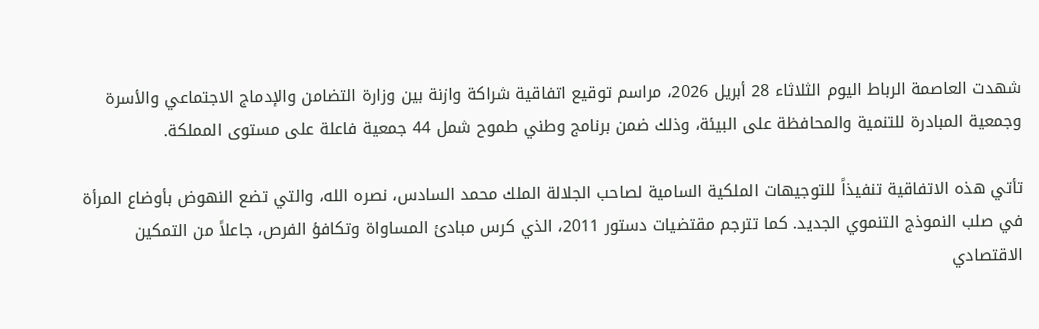شهدت العاصمة الرباط اليوم الثلاثاء 28 أبريل 2026، مراسم توقيع اتفاقية شراكة وازنة بين وزارة التضامن والإدماج الاجتماعي والأسرة وجمعية المبادرة للتنمية والمحافظة على البيئة، وذلك ضمن برنامج وطني طموح شمل 44 جمعية فاعلة على مستوى المملكة.

تأتي هذه الاتفاقية تنفيذاً للتوجيهات الملكية السامية لصاحب الجلالة الملك محمد السادس، نصره الله، والتي تضع النهوض بأوضاع المرأة في صلب النموذج التنموي الجديد. كما تترجم مقتضيات دستور 2011، الذي كرس مبادئ المساواة وتكافؤ الفرص، جاعلاً من التمكين الاقتصادي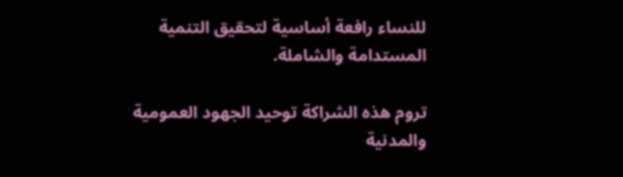للنساء رافعة أساسية لتحقيق التنمية المستدامة والشاملة.

تروم هذه الشراكة توحيد الجهود العمومية والمدنية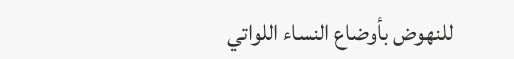للنهوض بأوضاع النساء اللواتي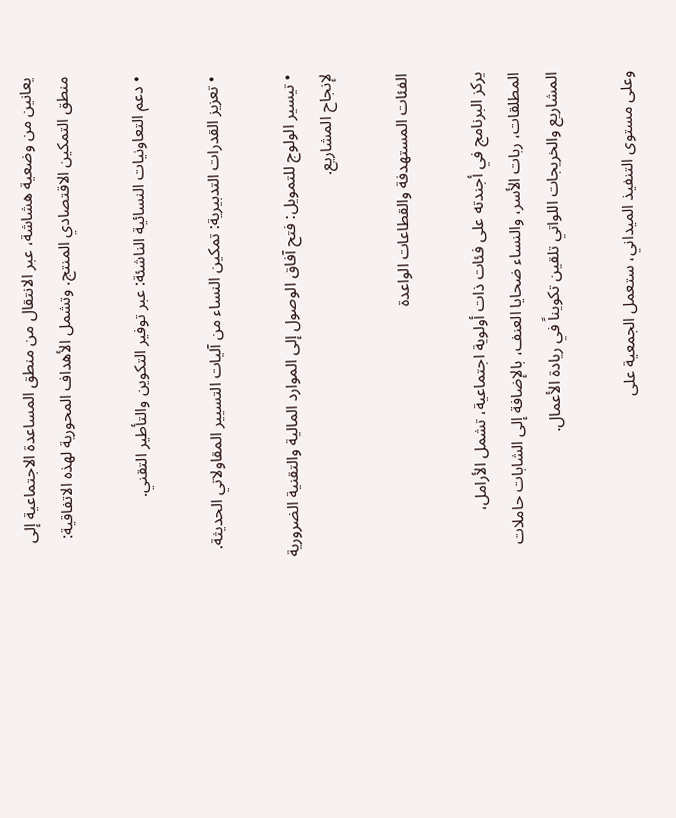يعانين من وضعية هشاشة، عبر الانتقال من منطق المساعدة الاجتماعية إلى منطق التمكين الاقتصادي المنتج. وتشمل الأهداف المحورية لهذه الاتفاقية:

• دعم التعاونيات النسائية الناشئة: عبر توفير التكوين والتأطير التقني.

• تعزيز القدرات التدبيرية: تمكين النساء من آليات التسيير المقاولاتي الحديثة.

• تيسير الولوج للتمويل: فتح آفاق الوصول إلى الموارد المالية والتقنية الضرورية لإنجاح المشاريع.

الفئات المستهدفة والقطاعات الواعدة

يركز البرنامج في أجندته على فئات ذات أولوية اجتماعية، تشمل الأرامل، المطلقات، ربات الأسر، والنساء ضحايا العنف، بالإضافة إلى الشابات حاملات المشاريع والخريجات اللواتي تلقين تكويناً في ريادة الأعمال.

وعلى مستوى التنفيذ الميداني، ستعمل الجمعية على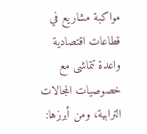مواكبة مشاريع في قطاعات اقتصادية واعدة تتماشى مع خصوصيات المجالات الترابية، ومن أبرزها: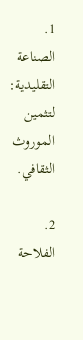1. الصناعة التقليدية: لتثمين الموروث الثقافي.

2. الفلاحة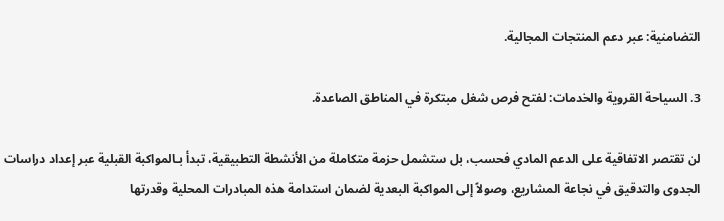التضامنية: عبر دعم المنتجات المجالية.

3. السياحة القروية والخدمات: لفتح فرص شغل مبتكرة في المناطق الصاعدة.

لن تقتصر الاتفاقية على الدعم المادي فحسب، بل ستشمل حزمة متكاملة من الأنشطة التطبيقية، تبدأ بـالمواكبة القبلية عبر إعداد دراسات الجدوى والتدقيق في نجاعة المشاريع، وصولاً إلى المواكبة البعدية لضمان استدامة هذه المبادرات المحلية وقدرتها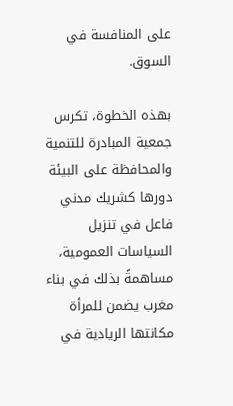على المنافسة في السوق.

بهذه الخطوة، تكرس جمعية المبادرة للتنمية والمحافظة على البيئة دورها كشريك مدني فاعل في تنزيل السياسات العمومية، مساهمةً بذلك في بناء مغرب يضمن للمرأة مكانتها الريادية في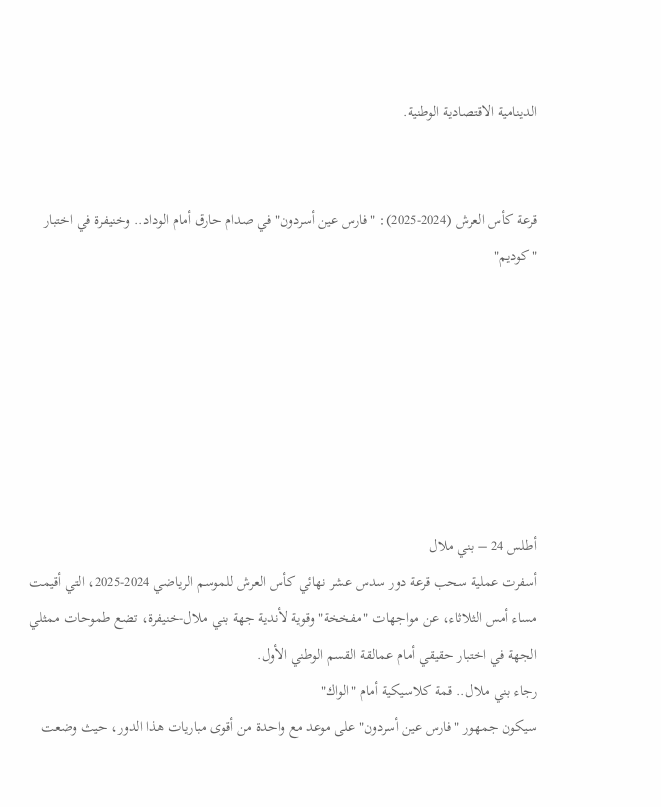الدينامية الاقتصادية الوطنية.


قرعة كأس العرش (2024-2025): "فارس عين أسردون" في صدام حارق أمام الوداد.. وخنيفرة في اختبار "كوديم"







أطلس 24 – بني ملال
أسفرت عملية سحب قرعة دور سدس عشر نهائي كأس العرش للموسم الرياضي 2024-2025، التي أقيمت مساء أمس الثلاثاء، عن مواجهات "مفخخة" وقوية لأندية جهة بني ملال-خنيفرة، تضع طموحات ممثلي الجهة في اختبار حقيقي أمام عمالقة القسم الوطني الأول.
رجاء بني ملال.. قمة كلاسيكية أمام "الواك"
سيكون جمهور "فارس عين أسردون" على موعد مع واحدة من أقوى مباريات هذا الدور، حيث وضعت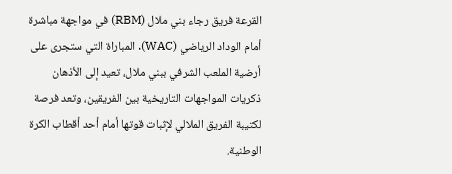القرعة فريق رجاء بني ملال (RBM) في مواجهة مباشرة أمام الوداد الرياضي (WAC). المباراة التي ستجرى على أرضية الملعب الشرفي ببني ملال، تعيد إلى الأذهان ذكريات المواجهات التاريخية بين الفريقين، وتعد فرصة لكتيبة الفريق الملالي لإثبات قوتها أمام أحد أقطاب الكرة الوطنية.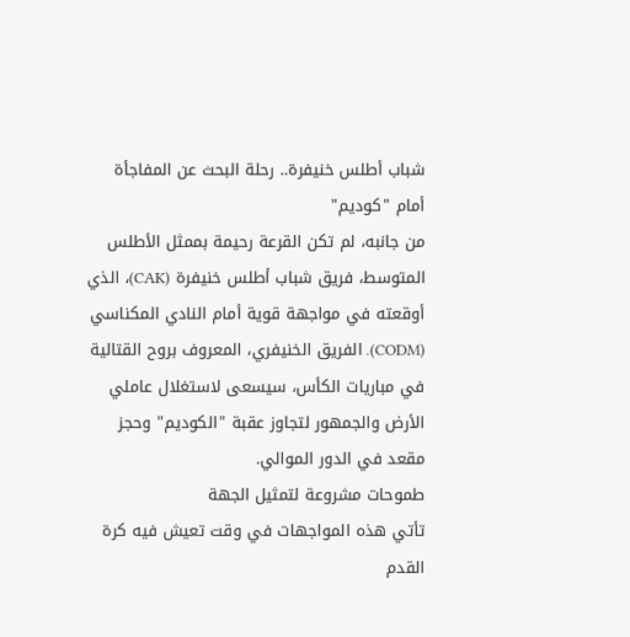شباب أطلس خنيفرة.. رحلة البحث عن المفاجأة أمام "كوديم"
من جانبه، لم تكن القرعة رحيمة بممثل الأطلس المتوسط، فريق شباب أطلس خنيفرة (CAK)، الذي أوقعته في مواجهة قوية أمام النادي المكناسي (CODM). الفريق الخنيفري، المعروف بروح القتالية في مباريات الكأس، سيسعى لاستغلال عاملي الأرض والجمهور لتجاوز عقبة "الكوديم" وحجز مقعد في الدور الموالي.
طموحات مشروعة لتمثيل الجهة
تأتي هذه المواجهات في وقت تعيش فيه كرة القدم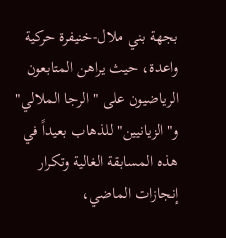بجهة بني ملال-خنيفرة حركية واعدة، حيث يراهن المتابعون الرياضيون على "الرجا الملالي" و"الزيانيين" للذهاب بعيداً في هذه المسابقة الغالية وتكرار إنجازات الماضي،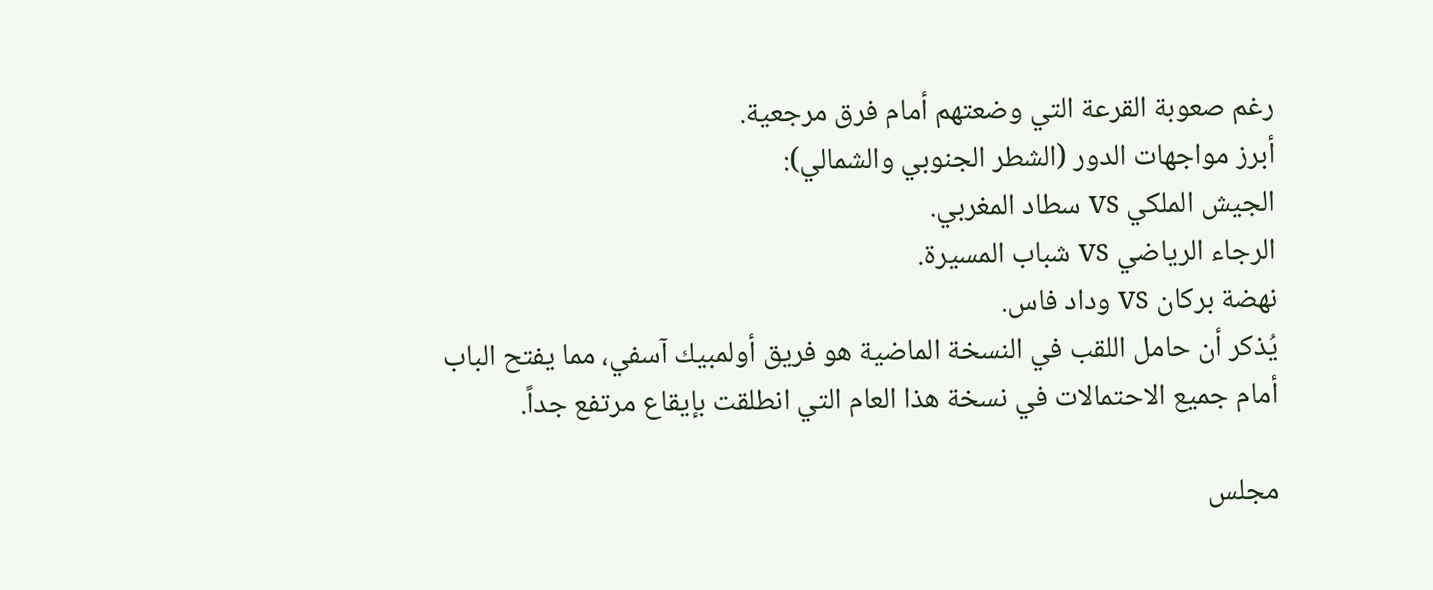رغم صعوبة القرعة التي وضعتهم أمام فرق مرجعية.
أبرز مواجهات الدور (الشطر الجنوبي والشمالي):
الجيش الملكي vs سطاد المغربي.
الرجاء الرياضي vs شباب المسيرة.
نهضة بركان vs وداد فاس.
يُذكر أن حامل اللقب في النسخة الماضية هو فريق أولمبيك آسفي، مما يفتح الباب أمام جميع الاحتمالات في نسخة هذا العام التي انطلقت بإيقاع مرتفع جداً.

مجلس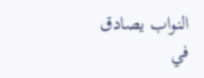النواب يصادق في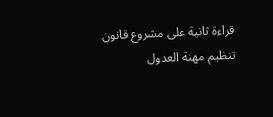قراءة ثانية على مشروع قانون تنظيم مهنة العدول